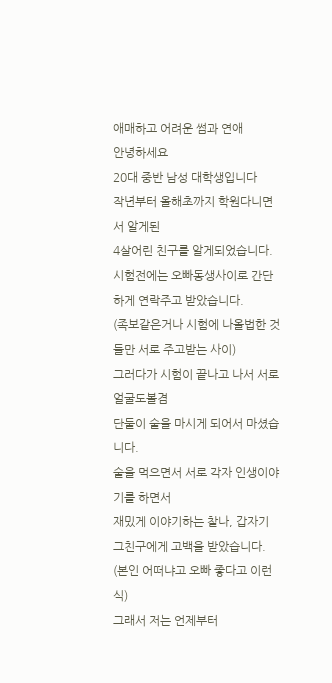애매하고 어려운 썸과 연애
안녕하세요
20대 중반 남성 대학생입니다
작년부터 올해초까지 학원다니면서 알게된
4살어린 친구를 알게되었습니다.
시험전에는 오빠동생사이로 간단하게 연락주고 받았습니다.
(족보같은거나 시험에 나올법한 것들만 서로 주고받는 사이)
그러다가 시험이 끝나고 나서 서로 얼굴도볼겸
단둘이 술을 마시게 되어서 마셨습니다.
술을 먹으면서 서로 각자 인생이야기를 하면서
재밌게 이야기하는 찰나, 갑자기 그친구에게 고백을 받았습니다.
(본인 어떠냐고 오빠 좋다고 이런식)
그래서 저는 언제부터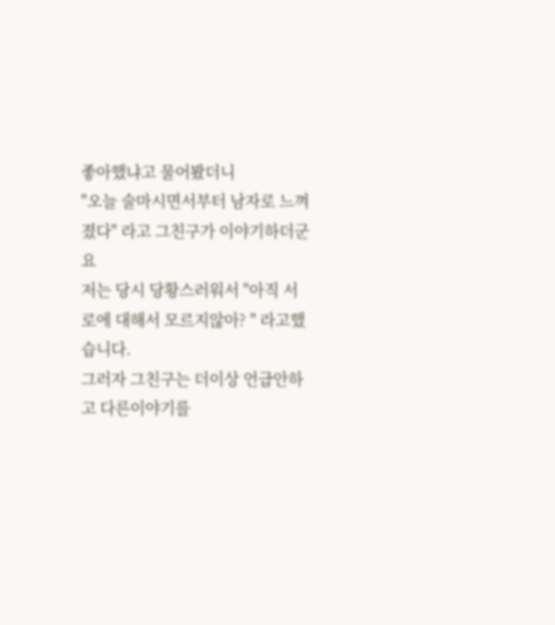좋아했냐고 물어봤더니
"오늘 술마시면서부터 남자로 느껴졌다" 라고 그친구가 이야기하더군요
저는 당시 당황스러워서 "아직 서로에 대해서 모르지않아? " 라고했습니다.
그러자 그친구는 더이상 언급안하고 다른이야기를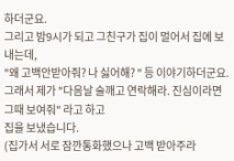하더군요.
그리고 밤9시가 되고 그친구가 집이 멀어서 집에 보내는데,
"왜 고백안받아줘? 나 싫어해? " 등 이야기하더군요.
그래서 제가 "다음날 술깨고 연락해라. 진심이라면 그때 보여줘" 라고 하고
집을 보냈습니다.
(집가서 서로 잠깐통화했으나 고백 받아주라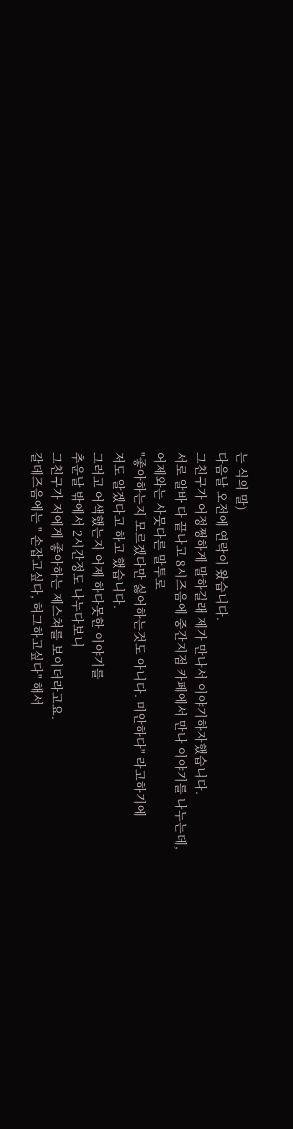는 식의 말)
다음날 오전에 연락이 왔습니다.
그친구가 어정쩡하게 말하길래 제가 만나서 이야기하자했습니다.
서로 알바 다 끝나고 8시즈음에 중간지점 카페에서 만나 이야기를 나누는데,
어제와는 사뭇다른 말투로
"좋아하는지 모르겠다만 싫어하는것도 아니다. 미안하다" 라고하기에
저도 알겠다고 하고 했습니다.
그러고 어색했는지 어제 하다못한 이야기를
추운날 밖에서 2시간정도 나누다보니
그친구가 저에게 좋아하는 제스쳐를 보이더라고요.
갈데즈음에는 " 손잡고싶다, 허그하고싶다" 해서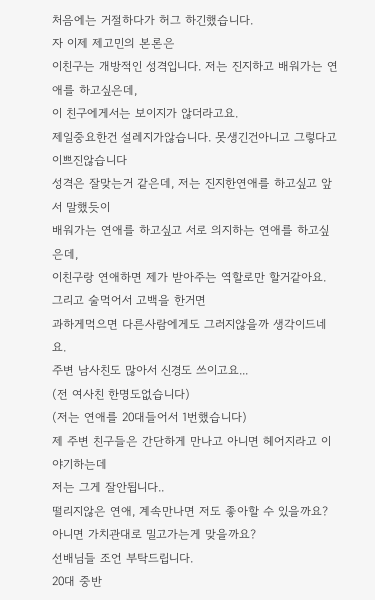처음에는 거절하다가 허그 하긴했습니다.
자 이제 제고민의 본론은
이친구는 개방적인 성격입니다. 저는 진지하고 배워가는 연애를 하고싶은데,
이 친구에게서는 보이지가 않더라고요.
제일중요한건 설레지가않습니다. 못생긴건아니고 그렇다고 이쁘진않습니다
성격은 잘맞는거 같은데, 저는 진지한연애를 하고싶고 앞서 말했듯이
배워가는 연애를 하고싶고 서로 의지하는 연애를 하고싶은데,
이친구랑 연애하면 제가 받아주는 역할로만 할거같아요.
그리고 술먹어서 고백을 한거면
과하게먹으면 다른사람에게도 그러지않을까 생각이드네요.
주변 남사친도 많아서 신경도 쓰이고요...
(전 여사친 한명도없습니다)
(저는 연애를 20대들어서 1번했습니다)
제 주변 친구들은 간단하게 만나고 아니면 헤어지라고 이야기하는데
저는 그게 잘안됩니다..
떨리지않은 연애, 계속만나면 저도 좋아할 수 있을까요?
아니면 가치관대로 밀고가는게 맞을까요?
선배님들 조언 부탁드립니다.
20대 중반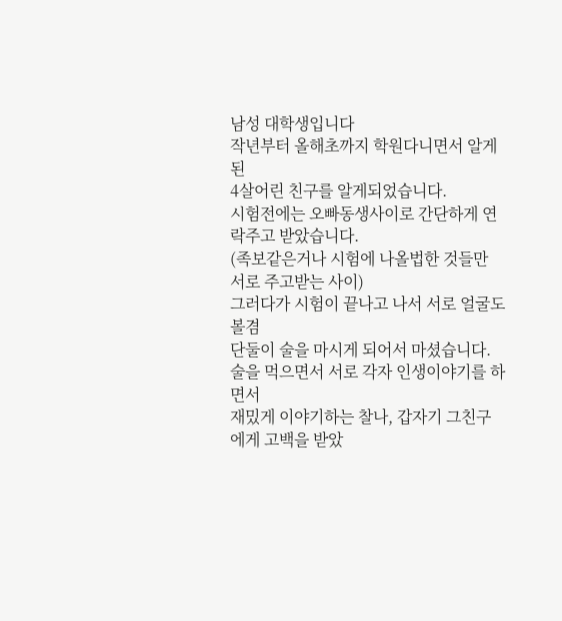남성 대학생입니다
작년부터 올해초까지 학원다니면서 알게된
4살어린 친구를 알게되었습니다.
시험전에는 오빠동생사이로 간단하게 연락주고 받았습니다.
(족보같은거나 시험에 나올법한 것들만 서로 주고받는 사이)
그러다가 시험이 끝나고 나서 서로 얼굴도볼겸
단둘이 술을 마시게 되어서 마셨습니다.
술을 먹으면서 서로 각자 인생이야기를 하면서
재밌게 이야기하는 찰나, 갑자기 그친구에게 고백을 받았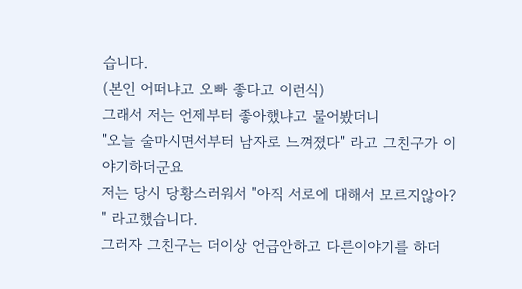습니다.
(본인 어떠냐고 오빠 좋다고 이런식)
그래서 저는 언제부터 좋아했냐고 물어봤더니
"오늘 술마시면서부터 남자로 느껴졌다" 라고 그친구가 이야기하더군요
저는 당시 당황스러워서 "아직 서로에 대해서 모르지않아? " 라고했습니다.
그러자 그친구는 더이상 언급안하고 다른이야기를 하더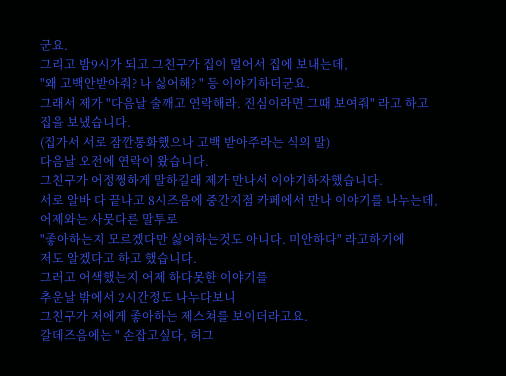군요.
그리고 밤9시가 되고 그친구가 집이 멀어서 집에 보내는데,
"왜 고백안받아줘? 나 싫어해? " 등 이야기하더군요.
그래서 제가 "다음날 술깨고 연락해라. 진심이라면 그때 보여줘" 라고 하고
집을 보냈습니다.
(집가서 서로 잠깐통화했으나 고백 받아주라는 식의 말)
다음날 오전에 연락이 왔습니다.
그친구가 어정쩡하게 말하길래 제가 만나서 이야기하자했습니다.
서로 알바 다 끝나고 8시즈음에 중간지점 카페에서 만나 이야기를 나누는데,
어제와는 사뭇다른 말투로
"좋아하는지 모르겠다만 싫어하는것도 아니다. 미안하다" 라고하기에
저도 알겠다고 하고 했습니다.
그러고 어색했는지 어제 하다못한 이야기를
추운날 밖에서 2시간정도 나누다보니
그친구가 저에게 좋아하는 제스쳐를 보이더라고요.
갈데즈음에는 " 손잡고싶다, 허그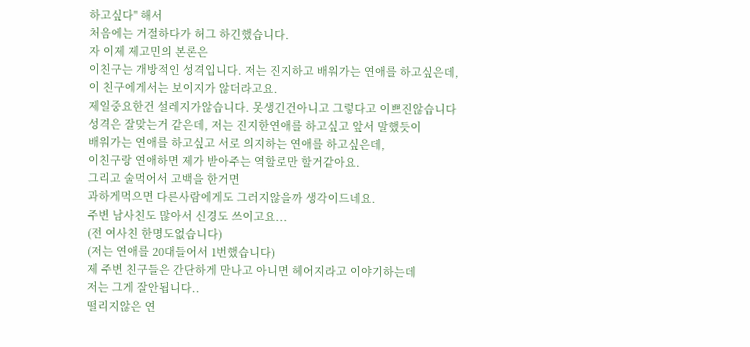하고싶다" 해서
처음에는 거절하다가 허그 하긴했습니다.
자 이제 제고민의 본론은
이친구는 개방적인 성격입니다. 저는 진지하고 배워가는 연애를 하고싶은데,
이 친구에게서는 보이지가 않더라고요.
제일중요한건 설레지가않습니다. 못생긴건아니고 그렇다고 이쁘진않습니다
성격은 잘맞는거 같은데, 저는 진지한연애를 하고싶고 앞서 말했듯이
배워가는 연애를 하고싶고 서로 의지하는 연애를 하고싶은데,
이친구랑 연애하면 제가 받아주는 역할로만 할거같아요.
그리고 술먹어서 고백을 한거면
과하게먹으면 다른사람에게도 그러지않을까 생각이드네요.
주변 남사친도 많아서 신경도 쓰이고요...
(전 여사친 한명도없습니다)
(저는 연애를 20대들어서 1번했습니다)
제 주변 친구들은 간단하게 만나고 아니면 헤어지라고 이야기하는데
저는 그게 잘안됩니다..
떨리지않은 연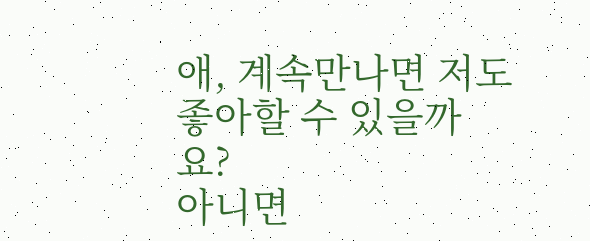애, 계속만나면 저도 좋아할 수 있을까요?
아니면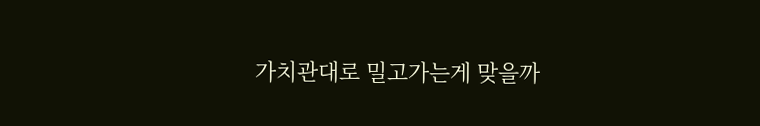가치관대로 밀고가는게 맞을까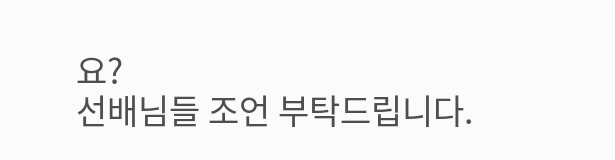요?
선배님들 조언 부탁드립니다.